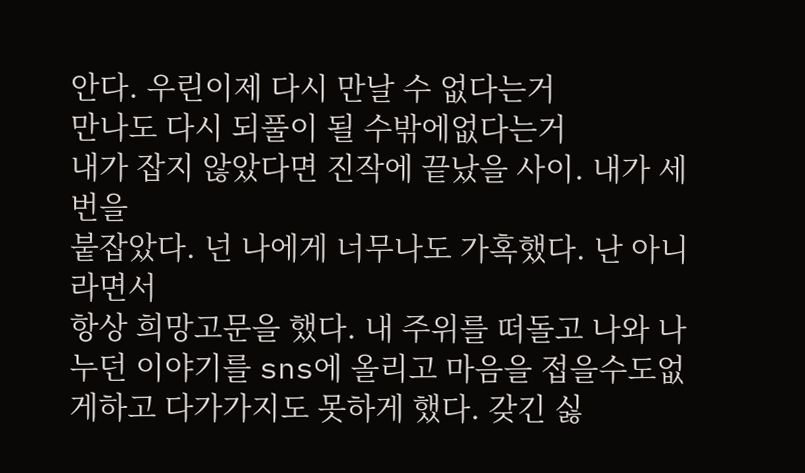안다. 우린이제 다시 만날 수 없다는거
만나도 다시 되풀이 될 수밖에없다는거
내가 잡지 않았다면 진작에 끝났을 사이. 내가 세번을
붙잡았다. 넌 나에게 너무나도 가혹했다. 난 아니라면서
항상 희망고문을 했다. 내 주위를 떠돌고 나와 나누던 이야기를 sns에 올리고 마음을 접을수도없게하고 다가가지도 못하게 했다. 갖긴 싫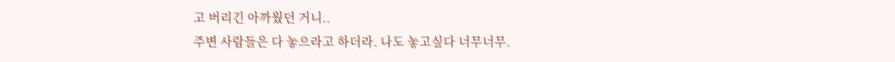고 버리긴 아까웠던 거니..
주변 사람들은 다 놓으라고 하더라. 나도 놓고싶다 너무너무.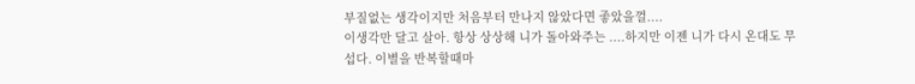부질없는 생각이지만 처음부터 만나지 않았다면 좋았을껄....
이생각만 달고 살아. 항상 상상해 니가 돌아와주는 ....하지만 이젠 니가 다시 온대도 무섭다. 이별을 반복할때마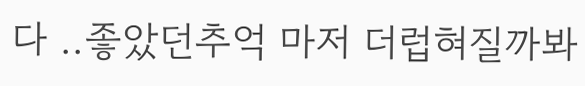다 ..좋았던추억 마저 더럽혀질까봐